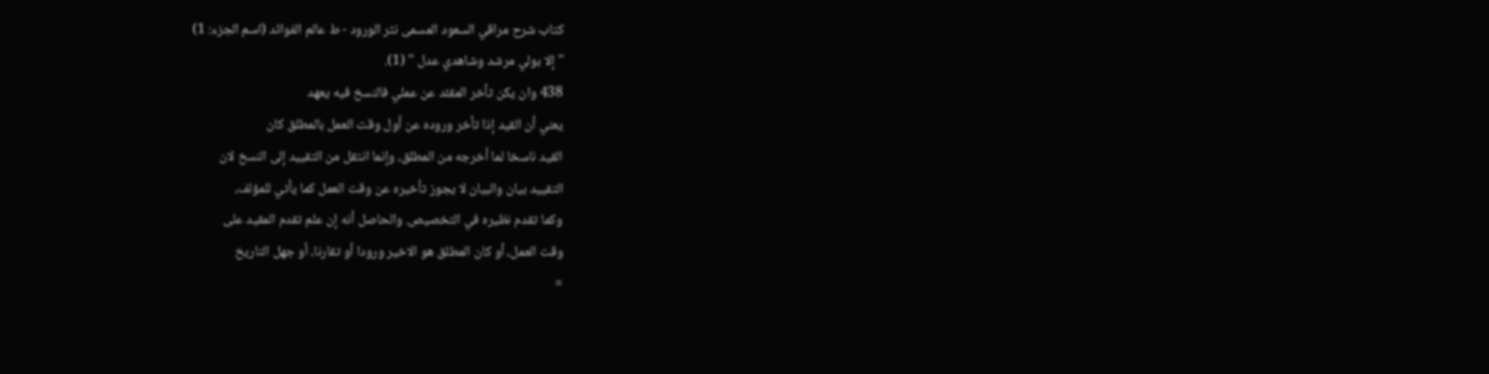كتاب شرح مراقي السعود المسمى نثر الورود - ط عالم الفوائد (اسم الجزء: 1)
" إلا بولي مرشد وشاهدي عدل " (1).
438 وان يكن تأخر المقئد عن عملي فالنسخ فيه يعهد
يعني أن القيد إذا تأخر وروده عن أول وقت العمل بالمطلق كان
القيد ناسخا لما أخرجه من المطلق، وإنما انتقل من التقييد إلى النسخ لان
التقييد بيان والبيان لا يجوز تأخيره عن وقت العمل كما يأتي للمؤلف،
وكما تقدم نظيره في التخصيص. والحاصل أنه إن علم تقدم المقيد على
وقت العمل، أو كان المطلق هو الاخير ورودا أو تقارنا، أو جهل التاريخ
=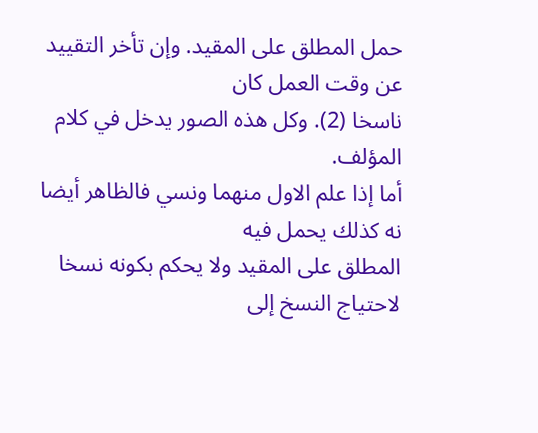حمل المطلق على المقيد. وإن تأخر التقييد عن وقت العمل كان
ناسخا (2). وكل هذه الصور يدخل في كلام المؤلف.
أما إذا علم الاول منهما ونسي فالظاهر أيضا نه كذلك يحمل فيه
المطلق على المقيد ولا يحكم بكونه نسخا لاحتياج النسخ إلى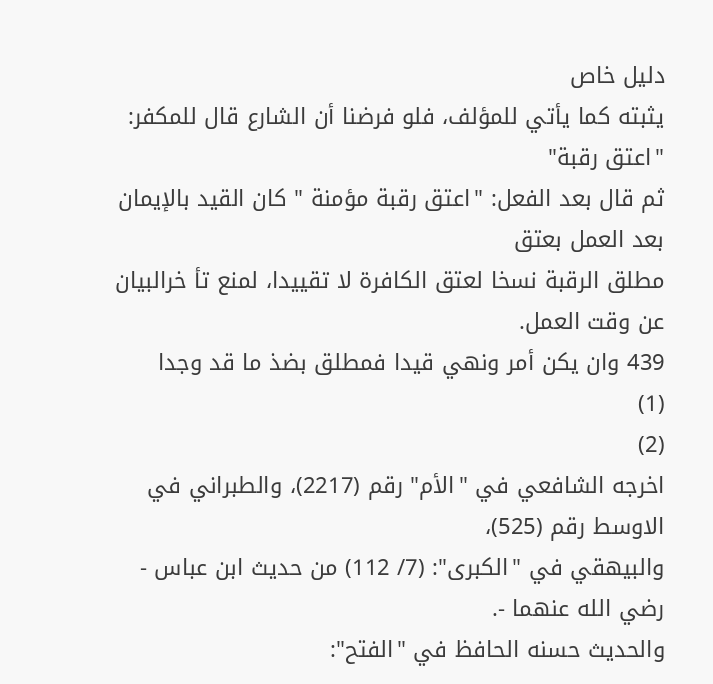دليل خاص
يثبته كما يأتي للمؤلف، فلو فرضنا أن الشارع قال للمكفر: "اعتق رقبة"
ثم قال بعد الفعل: "اعتق رقبة مؤمنة " كان القيد بالإيمان بعد العمل بعتق
مطلق الرقبة نسخا لعتق الكافرة لا تقييدا، لمنع تأ خرالبيان عن وقت العمل.
439 وان يكن أمر ونهي قيدا فمطلق بضذ ما قد وجدا
(1)
(2)
اخرجه الشافعي في "الأم" رقم (2217)، والطبراني في الاوسط رقم (525)،
والبيهقي في "الكبرى": (7/ 112) من حديث ابن عباس - رضي الله عنهما -.
والحديث حسنه الحافظ في "الفتح":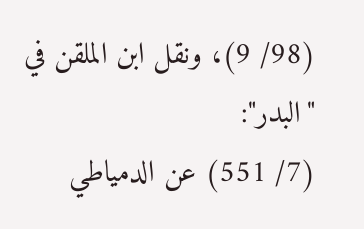(98/ 9)، ونقل ابن الملقن في "البدر":
(7/ 551) عن الدمياطي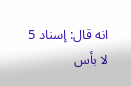انه قال: إسناد 5 لا بأس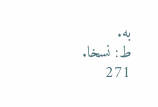به.
ط: نسخا.
271